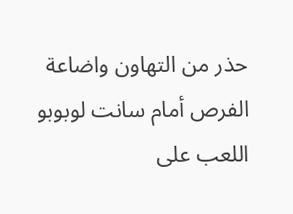حذر من التهاون واضاعة الفرص أمام سانت لوبوبو
اللعب على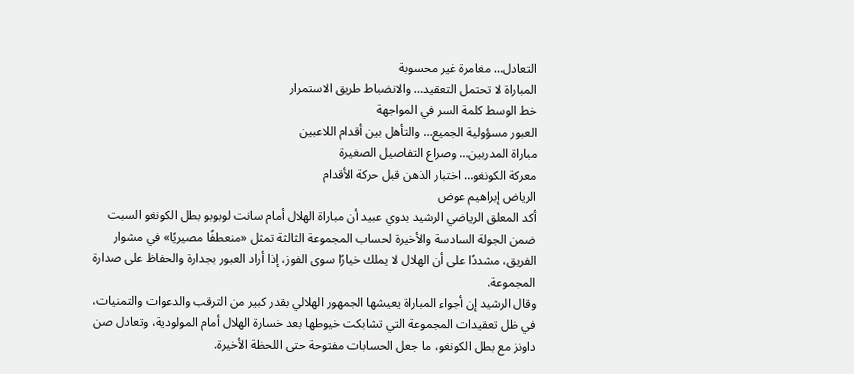التعادل… مغامرة غير محسوبة
المباراة لا تحتمل التعقيد… والانضباط طريق الاستمرار
خط الوسط كلمة السر في المواجهة
العبور مسؤولية الجميع… والتأهل بين أقدام اللاعبين
مباراة المدربين… وصراع التفاصيل الصغيرة
معركة الكونغو… اختبار الذهن قبل حركة الأقدام
الرياض إبراهيم عوض
أكد المعلق الرياضي الرشيد بدوي عبيد أن مباراة الهلال أمام سانت لوبوبو بطل الكونغو السبت ضمن الجولة السادسة والأخيرة لحساب المجموعة الثالثة تمثل «منعطفًا مصيريًا» في مشوار الفريق، مشددًا على أن الهلال لا يملك خيارًا سوى الفوز، إذا أراد العبور بجدارة والحفاظ على صدارة المجموعة.
وقال الرشيد إن أجواء المباراة يعيشها الجمهور الهلالي بقدر كبير من الترقب والدعوات والتمنيات، في ظل تعقيدات المجموعة التي تشابكت خيوطها بعد خسارة الهلال أمام المولودية، وتعادل صن داونز مع بطل الكونغو، ما جعل الحسابات مفتوحة حتى اللحظة الأخيرة.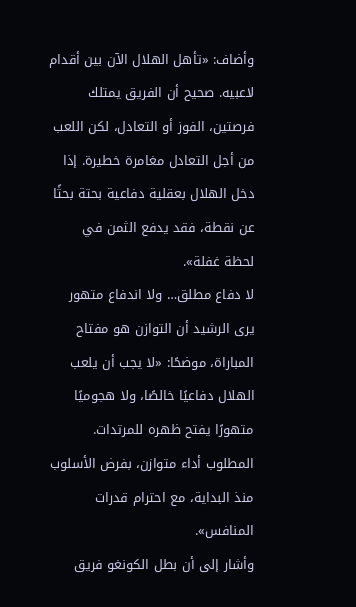وأضاف: «تأهل الهلال الآن بين أقدام لاعبيه. صحيح أن الفريق يمتلك فرصتين، الفوز أو التعادل، لكن اللعب من أجل التعادل مغامرة خطيرة. إذا دخل الهلال بعقلية دفاعية بحتة بحثًا عن نقطة، فقد يدفع الثمن في لحظة غفلة».
لا دفاع مطلق… ولا اندفاع متهور
يرى الرشيد أن التوازن هو مفتاح المباراة، موضحًا: «لا يجب أن يلعب الهلال دفاعيًا خالصًا، ولا هجوميًا متهورًا يفتح ظهره للمرتدات. المطلوب أداء متوازن، بفرض الأسلوب منذ البداية، مع احترام قدرات المنافس».
وأشار إلى أن بطل الكونغو فريق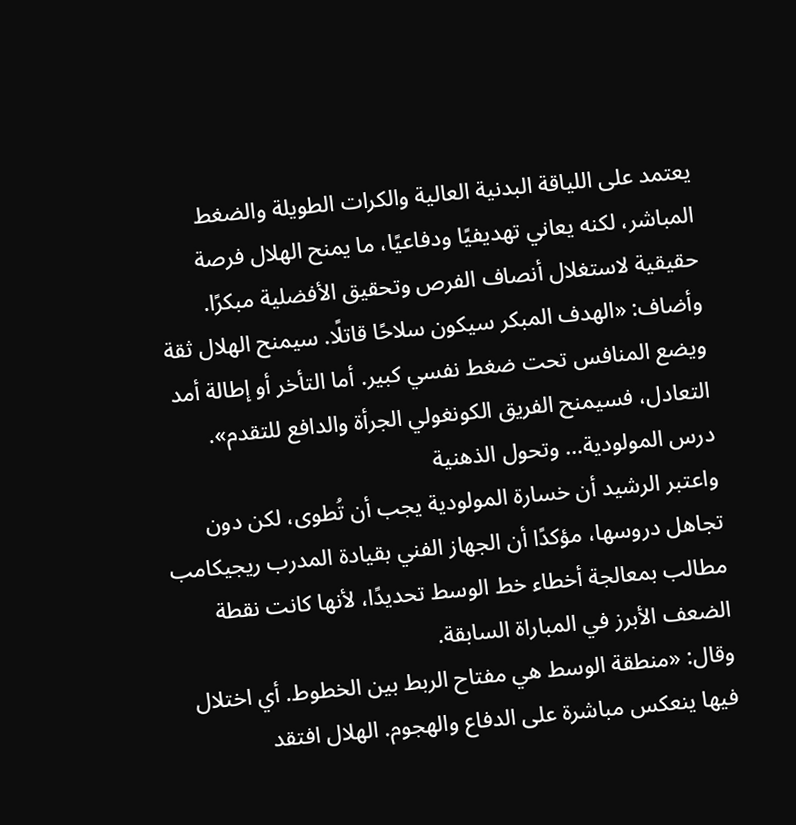يعتمد على اللياقة البدنية العالية والكرات الطويلة والضغط المباشر، لكنه يعاني تهديفيًا ودفاعيًا، ما يمنح الهلال فرصة حقيقية لاستغلال أنصاف الفرص وتحقيق الأفضلية مبكرًا.
وأضاف: «الهدف المبكر سيكون سلاحًا قاتلًا. سيمنح الهلال ثقة ويضع المنافس تحت ضغط نفسي كبير. أما التأخر أو إطالة أمد التعادل، فسيمنح الفريق الكونغولي الجرأة والدافع للتقدم».
درس المولودية… وتحول الذهنية
واعتبر الرشيد أن خسارة المولودية يجب أن تُطوى، لكن دون تجاهل دروسها، مؤكدًا أن الجهاز الفني بقيادة المدرب ريجيكامب مطالب بمعالجة أخطاء خط الوسط تحديدًا، لأنها كانت نقطة الضعف الأبرز في المباراة السابقة.
وقال: «منطقة الوسط هي مفتاح الربط بين الخطوط. أي اختلال فيها ينعكس مباشرة على الدفاع والهجوم. الهلال افتقد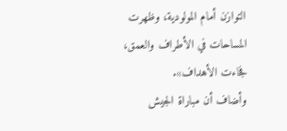التوازن أمام المولودية، وظهرت المساحات في الأطراف والعمق، فجاءت الأهداف».
وأضاف أن مباراة الجيش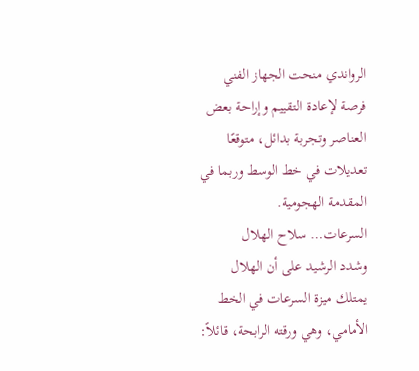الرواندي منحت الجهاز الفني فرصة لإعادة التقييم وإراحة بعض العناصر وتجربة بدائل، متوقعًا تعديلات في خط الوسط وربما في المقدمة الهجومية.
السرعات… سلاح الهلال
وشدد الرشيد على أن الهلال يمتلك ميزة السرعات في الخط الأمامي، وهي ورقته الرابحة، قائلاً: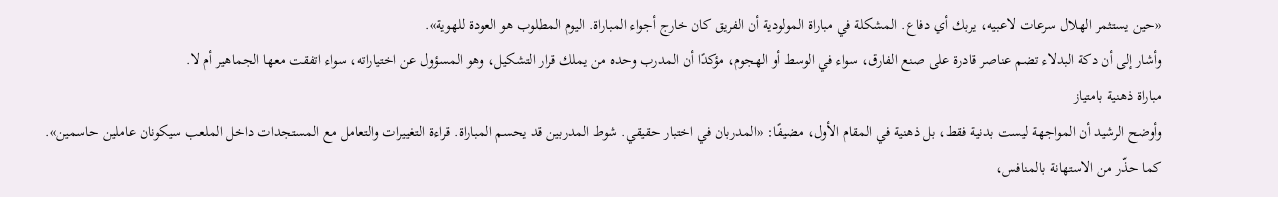«حين يستثمر الهلال سرعات لاعبيه، يربك أي دفاع. المشكلة في مباراة المولودية أن الفريق كان خارج أجواء المباراة. اليوم المطلوب هو العودة للهوية».
وأشار إلى أن دكة البدلاء تضم عناصر قادرة على صنع الفارق، سواء في الوسط أو الهجوم، مؤكدًا أن المدرب وحده من يملك قرار التشكيل، وهو المسؤول عن اختياراته، سواء اتفقت معها الجماهير أم لا.
مباراة ذهنية بامتياز
وأوضح الرشيد أن المواجهة ليست بدنية فقط، بل ذهنية في المقام الأول، مضيفًا: «المدربان في اختبار حقيقي. شوط المدربين قد يحسم المباراة. قراءة التغييرات والتعامل مع المستجدات داخل الملعب سيكونان عاملين حاسمين».
كما حذّر من الاستهانة بالمنافس،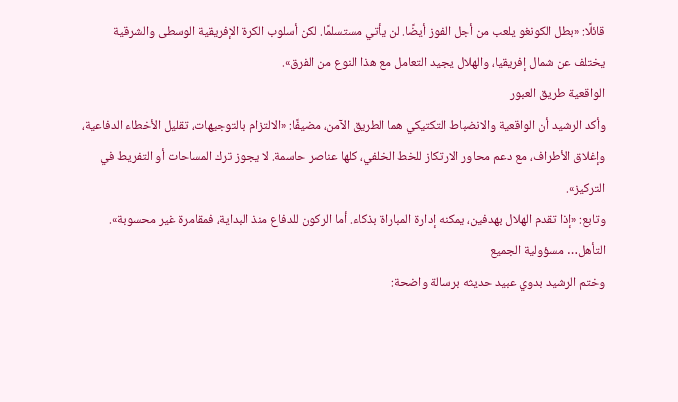قائلًا: «بطل الكونغو يلعب من أجل الفوز أيضًا. لن يأتي مستسلمًا. لكن أسلوب الكرة الإفريقية الوسطى والشرقية يختلف عن شمال إفريقيا، والهلال يجيد التعامل مع هذا النوع من الفرق».
الواقعية طريق العبور
وأكد الرشيد أن الواقعية والانضباط التكتيكي هما الطريق الآمن، مضيفًا: «الالتزام بالتوجيهات، تقليل الأخطاء الدفاعية، وإغلاق الأطراف، مع دعم محاور الارتكاز للخط الخلفي، كلها عناصر حاسمة. لا يجوز ترك المساحات أو التفريط في التركيز».
وتابع: «إذا تقدم الهلال بهدفين، يمكنه إدارة المباراة بذكاء. أما الركون للدفاع منذ البداية، فمقامرة غير محسوبة».
التأهل… مسؤولية الجميع
وختم الرشيد بدوي عبيد حديثه برسالة واضحة: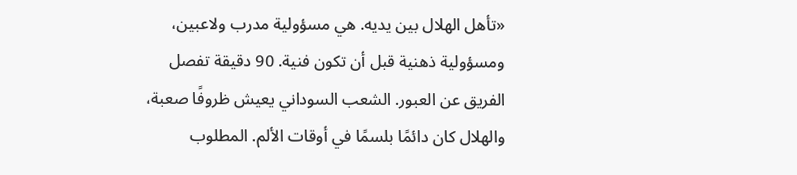«تأهل الهلال بين يديه. هي مسؤولية مدرب ولاعبين، ومسؤولية ذهنية قبل أن تكون فنية. 90 دقيقة تفصل الفريق عن العبور. الشعب السوداني يعيش ظروفًا صعبة، والهلال كان دائمًا بلسمًا في أوقات الألم. المطلوب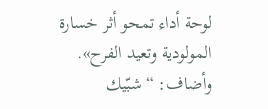لوحة أداء تمحو أثر خسارة المولودية وتعيد الفرح».
وأضاف: “شبّيك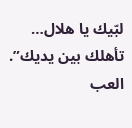لبّيك يا هلال… تأهلك بين يديك”. العب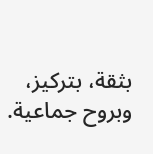بثقة، بتركيز، وبروح جماعية.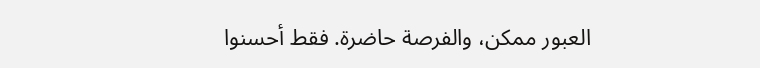العبور ممكن، والفرصة حاضرة. فقط أحسنوا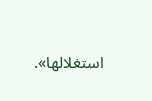استغلالها».